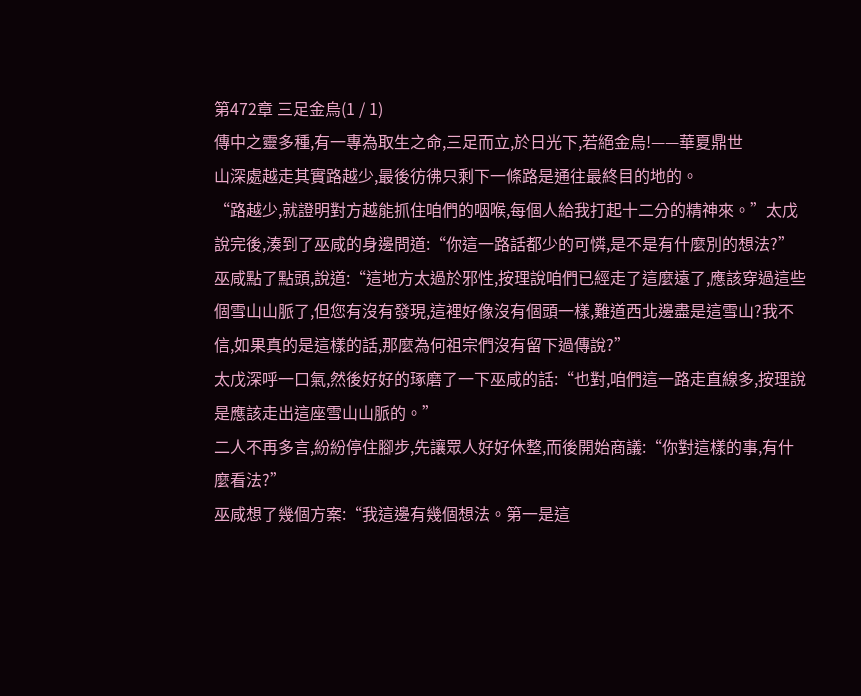第472章 三足金烏(1 / 1)
傳中之靈多種,有一專為取生之命,三足而立,於日光下,若絕金烏!——華夏鼎世
山深處越走其實路越少,最後彷彿只剩下一條路是通往最終目的地的。
“路越少,就證明對方越能抓住咱們的咽喉,每個人給我打起十二分的精神來。”太戊說完後,湊到了巫咸的身邊問道:“你這一路話都少的可憐,是不是有什麼別的想法?”
巫咸點了點頭,說道:“這地方太過於邪性,按理說咱們已經走了這麼遠了,應該穿過這些個雪山山脈了,但您有沒有發現,這裡好像沒有個頭一樣,難道西北邊盡是這雪山?我不信,如果真的是這樣的話,那麼為何祖宗們沒有留下過傳說?”
太戊深呼一口氣,然後好好的琢磨了一下巫咸的話:“也對,咱們這一路走直線多,按理說是應該走出這座雪山山脈的。”
二人不再多言,紛紛停住腳步,先讓眾人好好休整,而後開始商議:“你對這樣的事,有什麼看法?”
巫咸想了幾個方案:“我這邊有幾個想法。第一是這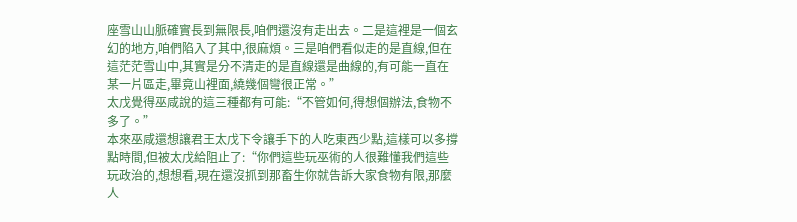座雪山山脈確實長到無限長,咱們還沒有走出去。二是這裡是一個玄幻的地方,咱們陷入了其中,很麻煩。三是咱們看似走的是直線,但在這茫茫雪山中,其實是分不清走的是直線還是曲線的,有可能一直在某一片區走,畢竟山裡面,繞幾個彎很正常。”
太戊覺得巫咸說的這三種都有可能:“不管如何,得想個辦法,食物不多了。”
本來巫咸還想讓君王太戊下令讓手下的人吃東西少點,這樣可以多撐點時間,但被太戊給阻止了:“你們這些玩巫術的人很難懂我們這些玩政治的,想想看,現在還沒抓到那畜生你就告訴大家食物有限,那麼人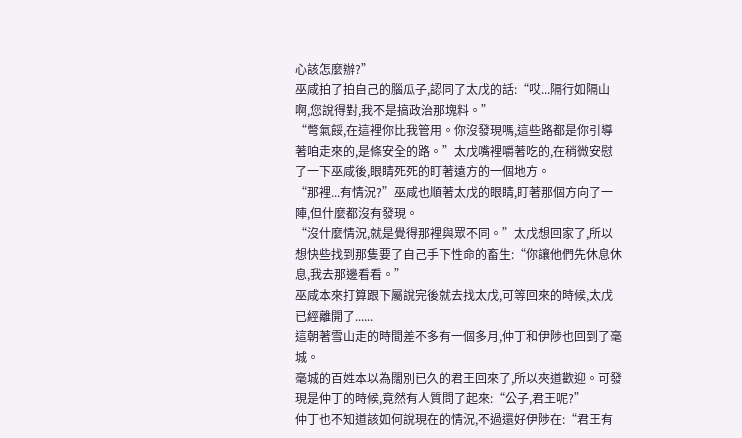心該怎麼辦?”
巫咸拍了拍自己的腦瓜子,認同了太戊的話:“哎...隔行如隔山啊,您說得對,我不是搞政治那塊料。”
“彆氣餒,在這裡你比我管用。你沒發現嗎,這些路都是你引導著咱走來的,是條安全的路。”太戊嘴裡嚼著吃的,在稍微安慰了一下巫咸後,眼睛死死的盯著遠方的一個地方。
“那裡...有情況?”巫咸也順著太戊的眼睛,盯著那個方向了一陣,但什麼都沒有發現。
“沒什麼情況,就是覺得那裡與眾不同。”太戊想回家了,所以想快些找到那隻要了自己手下性命的畜生:“你讓他們先休息休息,我去那邊看看。”
巫咸本來打算跟下屬說完後就去找太戊,可等回來的時候,太戊已經離開了......
這朝著雪山走的時間差不多有一個多月,仲丁和伊陟也回到了毫城。
毫城的百姓本以為闊別已久的君王回來了,所以夾道歡迎。可發現是仲丁的時候,竟然有人質問了起來:“公子,君王呢?”
仲丁也不知道該如何說現在的情況,不過還好伊陟在:“君王有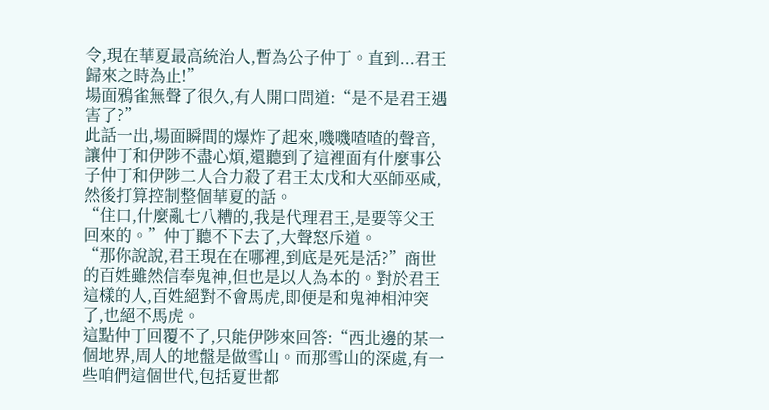令,現在華夏最高統治人,暫為公子仲丁。直到...君王歸來之時為止!”
場面鴉雀無聲了很久,有人開口問道:“是不是君王遇害了?”
此話一出,場面瞬間的爆炸了起來,嘰嘰喳喳的聲音,讓仲丁和伊陟不盡心煩,還聽到了這裡面有什麼事公子仲丁和伊陟二人合力殺了君王太戊和大巫師巫咸,然後打算控制整個華夏的話。
“住口,什麼亂七八糟的,我是代理君王,是要等父王回來的。”仲丁聽不下去了,大聲怒斥道。
“那你說說,君王現在在哪裡,到底是死是活?”商世的百姓雖然信奉鬼神,但也是以人為本的。對於君王這樣的人,百姓絕對不會馬虎,即便是和鬼神相沖突了,也絕不馬虎。
這點仲丁回覆不了,只能伊陟來回答:“西北邊的某一個地界,周人的地盤是做雪山。而那雪山的深處,有一些咱們這個世代,包括夏世都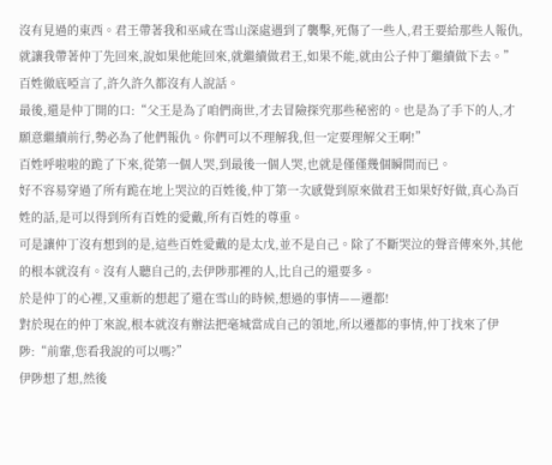沒有見過的東西。君王帶著我和巫咸在雪山深處遇到了襲擊,死傷了一些人,君王要給那些人報仇,就讓我帶著仲丁先回來,說如果他能回來,就繼續做君王,如果不能,就由公子仲丁繼續做下去。”
百姓徹底啞言了,許久許久都沒有人說話。
最後,還是仲丁開的口:“父王是為了咱們商世,才去冒險探究那些秘密的。也是為了手下的人,才願意繼續前行,勢必為了他們報仇。你們可以不理解我,但一定要理解父王啊!”
百姓呼啦啦的跪了下來,從第一個人哭,到最後一個人哭,也就是僅僅幾個瞬間而已。
好不容易穿過了所有跪在地上哭泣的百姓後,仲丁第一次感覺到原來做君王如果好好做,真心為百姓的話,是可以得到所有百姓的愛戴,所有百姓的尊重。
可是讓仲丁沒有想到的是,這些百姓愛戴的是太戊,並不是自己。除了不斷哭泣的聲音傳來外,其他的根本就沒有。沒有人聽自己的,去伊陟那裡的人,比自己的還要多。
於是仲丁的心裡,又重新的想起了還在雪山的時候,想過的事情——遷都!
對於現在的仲丁來說,根本就沒有辦法把毫城當成自己的領地,所以遷都的事情,仲丁找來了伊陟:“前輩,您看我說的可以嗎?”
伊陟想了想,然後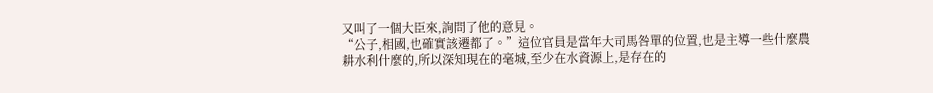又叫了一個大臣來,詢問了他的意見。
“公子,相國,也確實該遷都了。”這位官員是當年大司馬咎單的位置,也是主導一些什麼農耕水利什麼的,所以深知現在的毫城,至少在水資源上,是存在的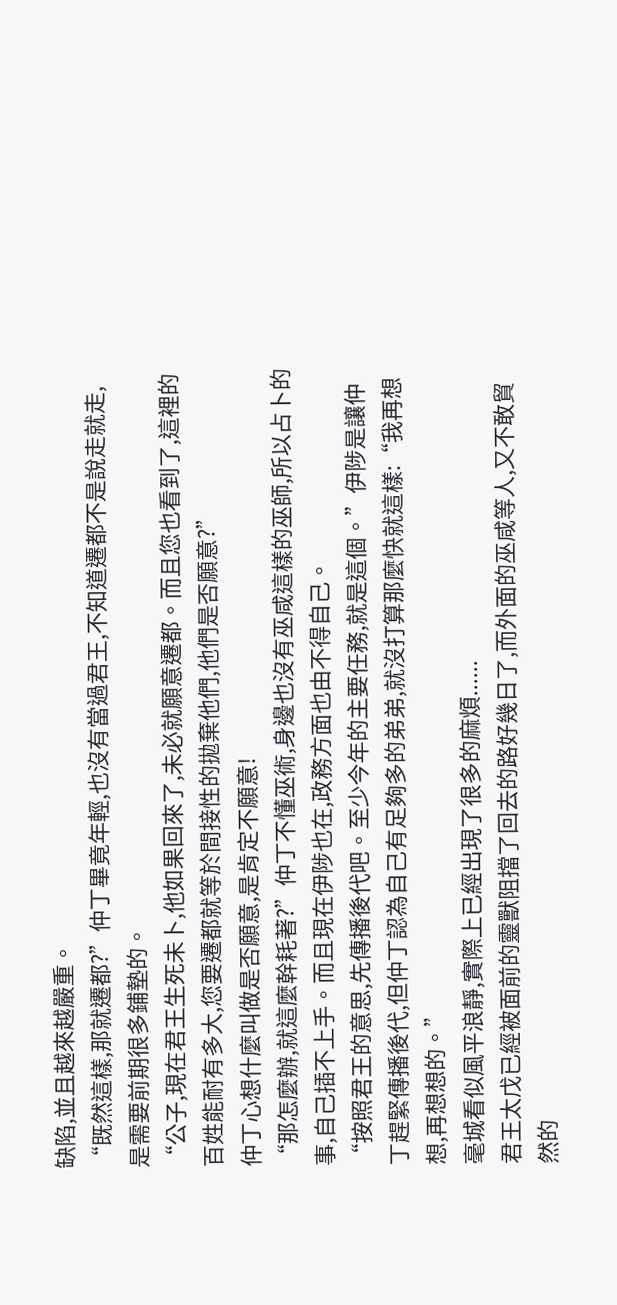缺陷,並且越來越嚴重。
“既然這樣,那就遷都?”仲丁畢竟年輕,也沒有當過君王,不知道遷都不是說走就走,是需要前期很多鋪墊的。
“公子,現在君王生死未卜,他如果回來了,未必就願意遷都。而且您也看到了,這裡的百姓能耐有多大,您要遷都就等於間接性的拋棄他們,他們是否願意?”
仲丁心想什麼叫做是否願意,是肯定不願意!
“那怎麼辦,就這麼幹耗著?”仲丁不懂巫術,身邊也沒有巫咸這樣的巫師,所以占卜的事,自己插不上手。而且現在伊陟也在,政務方面也由不得自己。
“按照君王的意思,先傳播後代吧。至少今年的主要任務,就是這個。”伊陟是讓仲丁趕緊傳播後代,但仲丁認為自己有足夠多的弟弟,就沒打算那麼快就這樣:“我再想想,再想想的。”
毫城看似風平浪靜,實際上已經出現了很多的麻煩......
君王太戊已經被面前的靈獸阻擋了回去的路好幾日了,而外面的巫咸等人,又不敢貿然的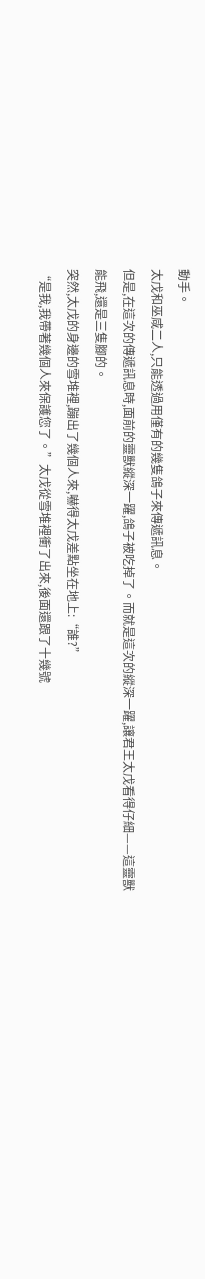動手。
太戊和巫咸二人,只能透過用僅有的幾隻鴿子來傳遞訊息。
但是,在這次的傳遞訊息時,面前的靈獸縱深一躍,鴿子被吃掉了。而就是這次的縱深一躍,讓君王太戊看得仔細——這靈獸能飛,還是三隻腳的。
突然,太戊的身邊的雪堆裡,蹦出了幾個人來,嚇得太戊差點坐在地上:“誰?”
“是我,我帶著幾個人來保護您了。”太戊從雪堆裡衝了出來,後面還跟了十幾號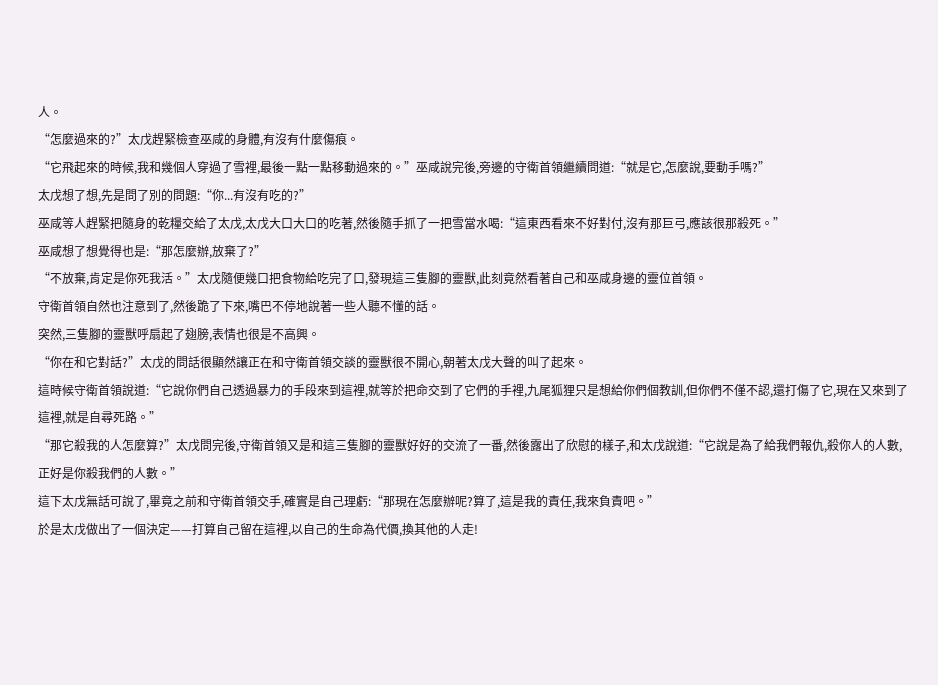人。
“怎麼過來的?”太戊趕緊檢查巫咸的身體,有沒有什麼傷痕。
“它飛起來的時候,我和幾個人穿過了雪裡,最後一點一點移動過來的。”巫咸說完後,旁邊的守衛首領繼續問道:“就是它,怎麼說,要動手嗎?”
太戊想了想,先是問了別的問題:“你...有沒有吃的?”
巫咸等人趕緊把隨身的乾糧交給了太戊,太戊大口大口的吃著,然後隨手抓了一把雪當水喝:“這東西看來不好對付,沒有那巨弓,應該很那殺死。”
巫咸想了想覺得也是:“那怎麼辦,放棄了?”
“不放棄,肯定是你死我活。”太戊隨便幾口把食物給吃完了口,發現這三隻腳的靈獸,此刻竟然看著自己和巫咸身邊的靈位首領。
守衛首領自然也注意到了,然後跪了下來,嘴巴不停地說著一些人聽不懂的話。
突然,三隻腳的靈獸呼扇起了翅膀,表情也很是不高興。
“你在和它對話?”太戊的問話很顯然讓正在和守衛首領交談的靈獸很不開心,朝著太戊大聲的叫了起來。
這時候守衛首領說道:“它說你們自己透過暴力的手段來到這裡,就等於把命交到了它們的手裡,九尾狐狸只是想給你們個教訓,但你們不僅不認,還打傷了它,現在又來到了這裡,就是自尋死路。”
“那它殺我的人怎麼算?”太戊問完後,守衛首領又是和這三隻腳的靈獸好好的交流了一番,然後露出了欣慰的樣子,和太戊說道:“它說是為了給我們報仇,殺你人的人數,正好是你殺我們的人數。”
這下太戊無話可說了,畢竟之前和守衛首領交手,確實是自己理虧:“那現在怎麼辦呢?算了,這是我的責任,我來負責吧。”
於是太戊做出了一個決定——打算自己留在這裡,以自己的生命為代價,換其他的人走!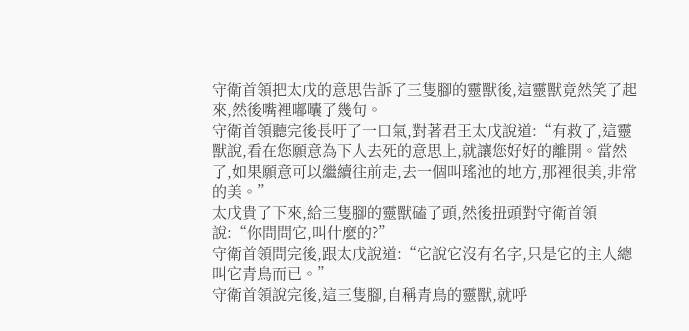守衛首領把太戊的意思告訴了三隻腳的靈獸後,這靈獸竟然笑了起來,然後嘴裡嘟囔了幾句。
守衛首領聽完後長吁了一口氣,對著君王太戊說道:“有救了,這靈獸說,看在您願意為下人去死的意思上,就讓您好好的離開。當然了,如果願意可以繼續往前走,去一個叫瑤池的地方,那裡很美,非常的美。”
太戊貴了下來,給三隻腳的靈獸磕了頭,然後扭頭對守衛首領說:“你問問它,叫什麼的?”
守衛首領問完後,跟太戊說道:“它說它沒有名字,只是它的主人總叫它青鳥而已。”
守衛首領說完後,這三隻腳,自稱青鳥的靈獸,就呼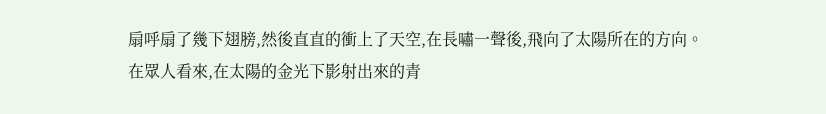扇呼扇了幾下翅膀,然後直直的衝上了天空,在長嘯一聲後,飛向了太陽所在的方向。
在眾人看來,在太陽的金光下影射出來的青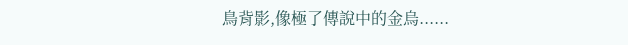鳥背影,像極了傳說中的金烏......